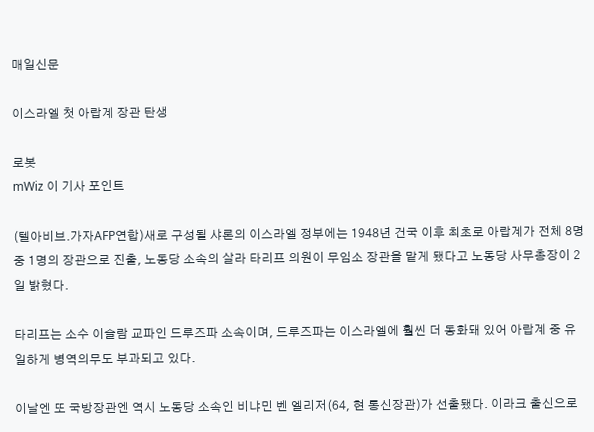매일신문

이스라엘 첫 아랍계 장관 탄생

로봇
mWiz 이 기사 포인트

(텔아비브.가자AFP연합)새로 구성될 샤론의 이스라엘 정부에는 1948년 건국 이후 최초로 아랍계가 전체 8명 중 1명의 장관으로 진출, 노동당 소속의 살라 타리프 의원이 무임소 장관을 맡게 됐다고 노동당 사무총장이 2일 밝혔다.

타리프는 소수 이슬람 교파인 드루즈파 소속이며, 드루즈파는 이스라엘에 훨씬 더 동화돼 있어 아랍계 중 유일하게 병역의무도 부과되고 있다.

이날엔 또 국방장관엔 역시 노동당 소속인 비냐민 벤 엘리저(64, 현 통신장관)가 선출됐다. 이라크 출신으로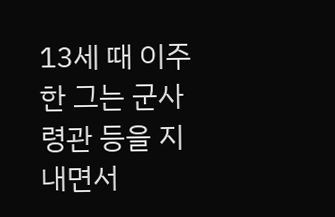13세 때 이주한 그는 군사령관 등을 지내면서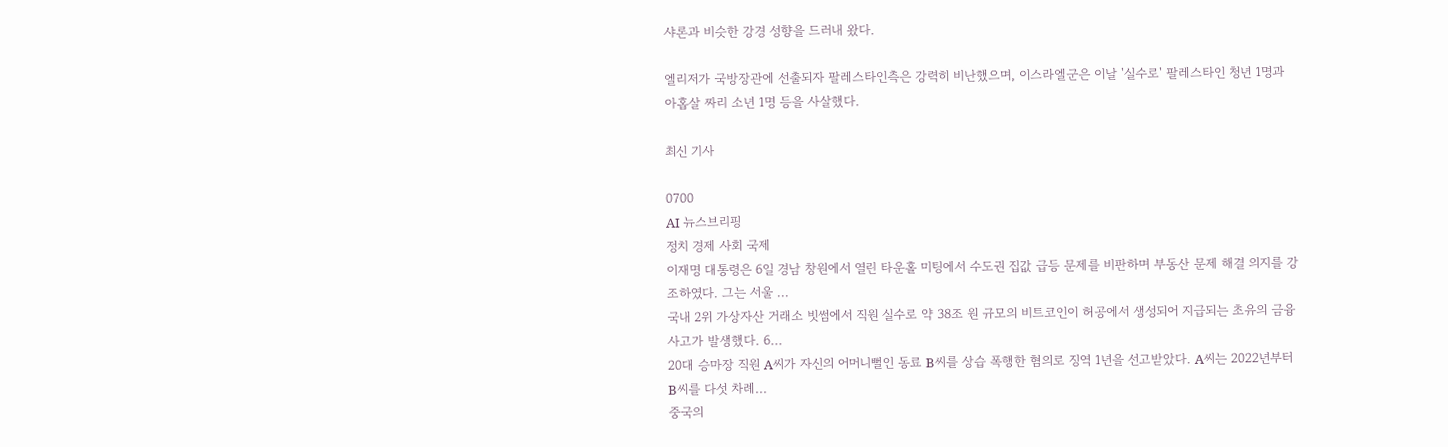샤론과 비슷한 강경 성향을 드러내 왔다.

엘리저가 국방장관에 선출되자 팔레스타인측은 강력히 비난했으며, 이스라엘군은 이날 '실수로' 팔레스타인 청년 1명과 아홉살 짜리 소년 1명 등을 사살했다.

최신 기사

0700
AI 뉴스브리핑
정치 경제 사회 국제
이재명 대통령은 6일 경남 창원에서 열린 타운홀 미팅에서 수도권 집값 급등 문제를 비판하며 부동산 문제 해결 의지를 강조하였다. 그는 서울 ...
국내 2위 가상자산 거래소 빗썸에서 직원 실수로 약 38조 원 규모의 비트코인이 허공에서 생성되어 지급되는 초유의 금융 사고가 발생했다. 6...
20대 승마장 직원 A씨가 자신의 어머니뻘인 동료 B씨를 상습 폭행한 혐의로 징역 1년을 선고받았다. A씨는 2022년부터 B씨를 다섯 차례...
중국의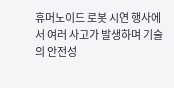휴머노이드 로봇 시연 행사에서 여러 사고가 발생하며 기술의 안전성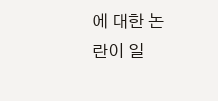에 대한 논란이 일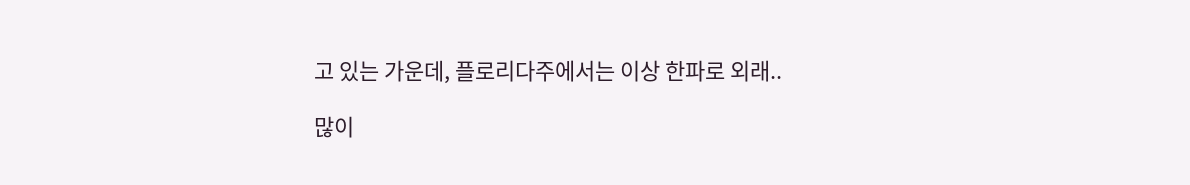고 있는 가운데, 플로리다주에서는 이상 한파로 외래..

많이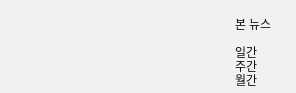본 뉴스

일간
주간
월간